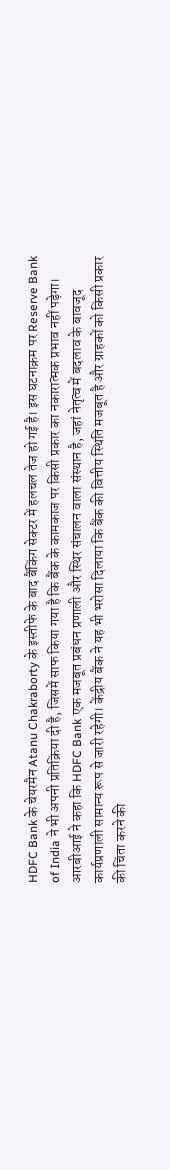HDFC Bank के चेयरमैन Atanu Chakraborty के इस्तीफे के बाद बैंकिंग सेक्टर में हलचल तेज हो गई है। इस घटनाक्रम पर Reserve Bank of India ने भी अपनी प्रतिक्रिया दी है, जिसमें साफ किया गया है कि बैंक के कामकाज पर किसी प्रकार का नकारात्मक प्रभाव नहीं पड़ेगा। आरबीआई ने कहा कि HDFC Bank एक मजबूत प्रबंधन प्रणाली और स्थिर संचालन वाला संस्थान है, जहां नेतृत्व में बदलाव के बावजूद कार्यप्रणाली सामान्य रूप से जारी रहेगी। केंद्रीय बैंक ने यह भी भरोसा दिलाया कि बैंक की वित्तीय स्थिति मजबूत है और ग्राहकों को किसी प्रकार की चिंता करने की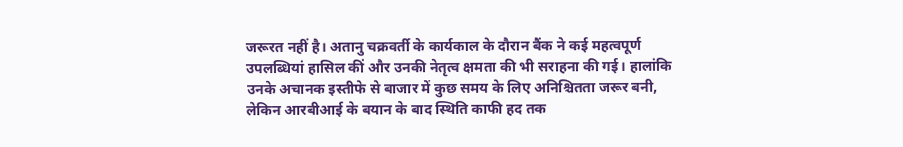जरूरत नहीं है। अतानु चक्रवर्ती के कार्यकाल के दौरान बैंक ने कई महत्वपूर्ण उपलब्धियां हासिल कीं और उनकी नेतृत्व क्षमता की भी सराहना की गई। हालांकि उनके अचानक इस्तीफे से बाजार में कुछ समय के लिए अनिश्चितता जरूर बनी, लेकिन आरबीआई के बयान के बाद स्थिति काफी हद तक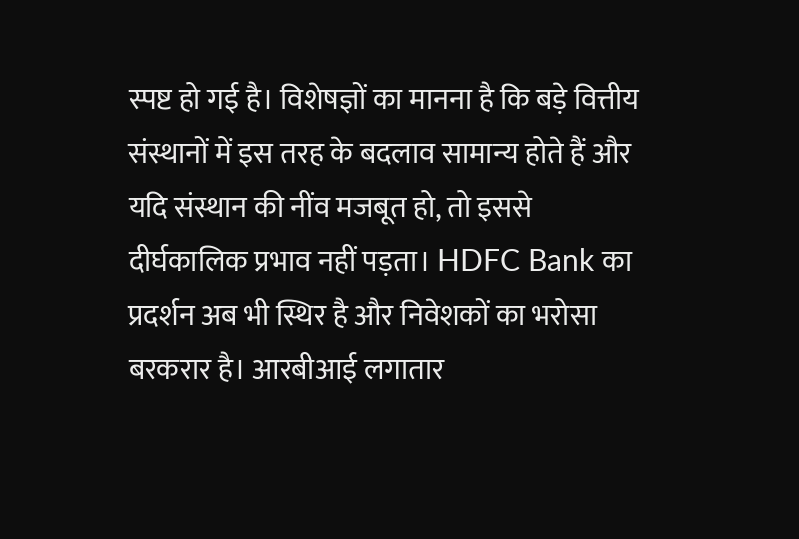स्पष्ट हो गई है। विशेषज्ञों का मानना है कि बड़े वित्तीय संस्थानों में इस तरह के बदलाव सामान्य होते हैं और यदि संस्थान की नींव मजबूत हो, तो इससे दीर्घकालिक प्रभाव नहीं पड़ता। HDFC Bank का प्रदर्शन अब भी स्थिर है और निवेशकों का भरोसा बरकरार है। आरबीआई लगातार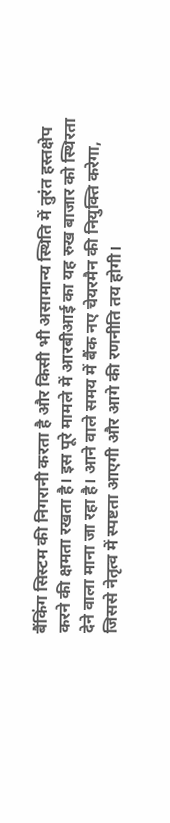बैंकिंग सिस्टम की निगरानी करता है और किसी भी असामान्य स्थिति में तुरंत हस्तक्षेप करने की क्षमता रखता है। इस पूरे मामले में आरबीआई का यह रुख बाजार को स्थिरता देने वाला माना जा रहा है। आने वाले समय में बैंक नए चेयरमैन की नियुक्ति करेगा, जिससे नेतृत्व में स्पष्टता आएगी और आगे की रणनीति तय होगी।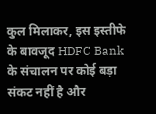कुल मिलाकर, इस इस्तीफे के बावजूद HDFC Bank के संचालन पर कोई बड़ा संकट नहीं है और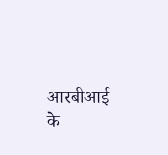आरबीआई के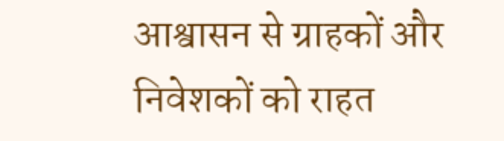आश्वासन से ग्राहकों और निवेशकों को राहत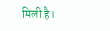मिली है।